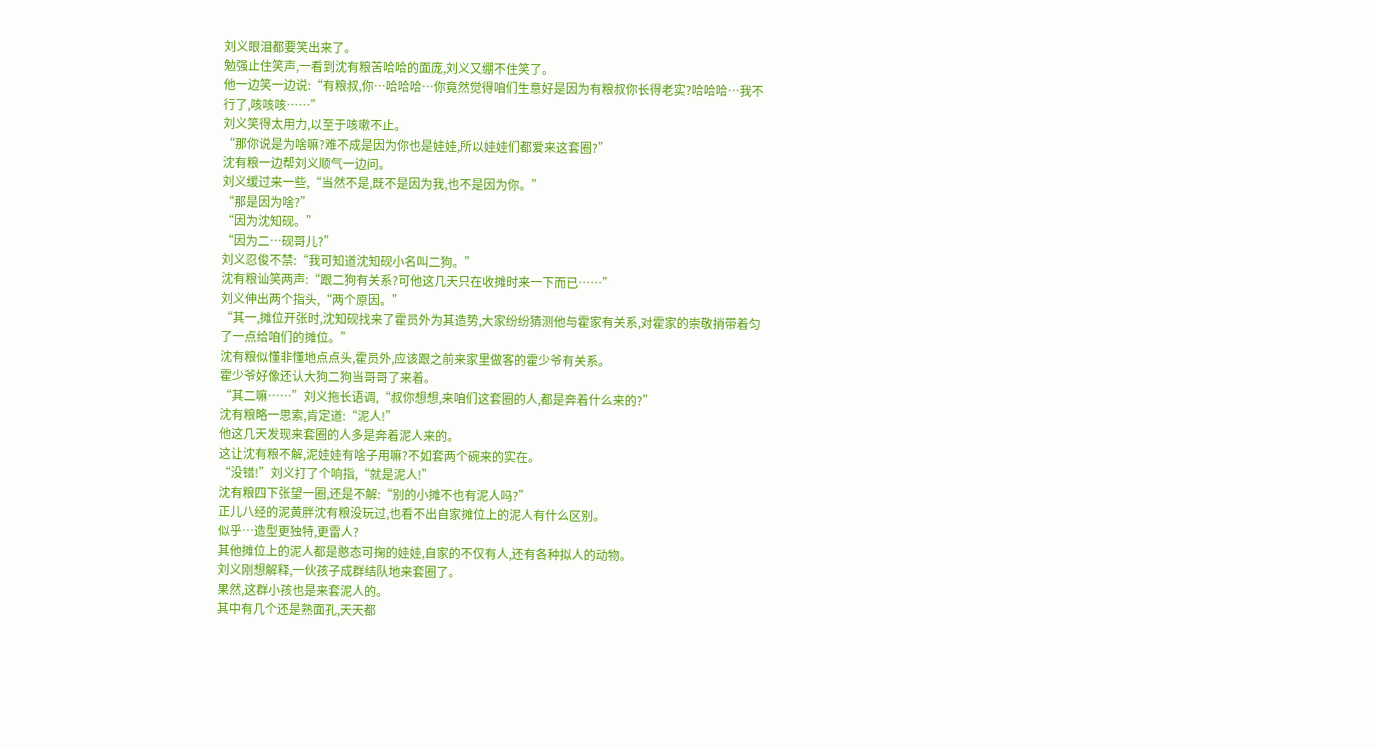刘义眼泪都要笑出来了。
勉强止住笑声,一看到沈有粮苦哈哈的面庞,刘义又绷不住笑了。
他一边笑一边说:“有粮叔,你…哈哈哈…你竟然觉得咱们生意好是因为有粮叔你长得老实?哈哈哈…我不行了,咳咳咳……”
刘义笑得太用力,以至于咳嗽不止。
“那你说是为啥嘛?难不成是因为你也是娃娃,所以娃娃们都爱来这套圈?”
沈有粮一边帮刘义顺气一边问。
刘义缓过来一些,“当然不是,既不是因为我,也不是因为你。”
“那是因为啥?”
“因为沈知砚。”
“因为二…砚哥儿?”
刘义忍俊不禁:“我可知道沈知砚小名叫二狗。”
沈有粮讪笑两声:“跟二狗有关系?可他这几天只在收摊时来一下而已……”
刘义伸出两个指头,“两个原因。”
“其一,摊位开张时,沈知砚找来了霍员外为其造势,大家纷纷猜测他与霍家有关系,对霍家的崇敬捎带着匀了一点给咱们的摊位。”
沈有粮似懂非懂地点点头,霍员外,应该跟之前来家里做客的霍少爷有关系。
霍少爷好像还认大狗二狗当哥哥了来着。
“其二嘛……”刘义拖长语调,“叔你想想,来咱们这套圈的人,都是奔着什么来的?”
沈有粮略一思索,肯定道:“泥人!”
他这几天发现来套圈的人多是奔着泥人来的。
这让沈有粮不解,泥娃娃有啥子用嘛?不如套两个碗来的实在。
“没错!”刘义打了个响指,“就是泥人!”
沈有粮四下张望一圈,还是不解:“别的小摊不也有泥人吗?”
正儿八经的泥黄胖沈有粮没玩过,也看不出自家摊位上的泥人有什么区别。
似乎…造型更独特,更雷人?
其他摊位上的泥人都是憨态可掬的娃娃,自家的不仅有人,还有各种拟人的动物。
刘义刚想解释,一伙孩子成群结队地来套圈了。
果然,这群小孩也是来套泥人的。
其中有几个还是熟面孔,天天都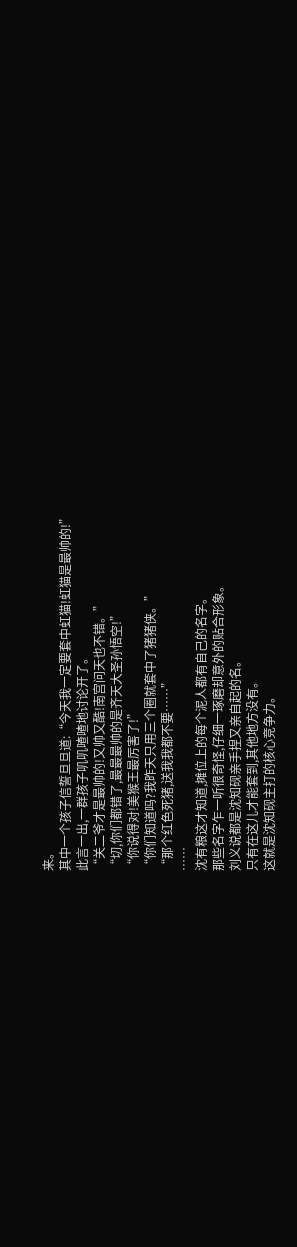来。
其中一个孩子信誓旦旦道:“今天我一定要套中虹猫!虹猫是最帅的!”
此言一出,一群孩子叽叽喳喳地讨论开了。
“关二爷才是最帅的!又帅又酷!南宫问天也不错。”
“切,你们都错了,最最最帅的是齐天大圣孙悟空!”
“你说得对!美猴王最厉害了!”
“你们知道吗?我昨天只用三个圈就套中了猪猪侠。”
“那个红色死猪,送我我都不要……”
……
沈有粮这才知道,摊位上的每个泥人都有自己的名字。
那些名字乍一听很奇怪,仔细一琢磨却意外的贴合形象。
刘义说都是沈知砚亲手捏又亲自起的名。
只有在这儿才能套到,其他地方没有。
这就是沈知砚主打的核心竞争力。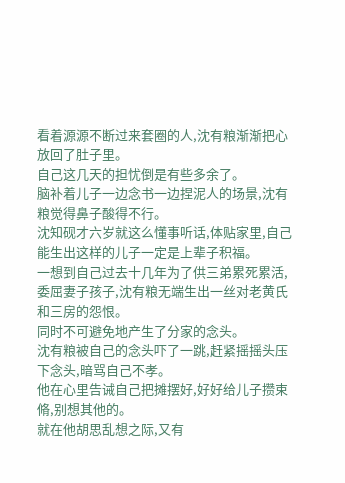看着源源不断过来套圈的人,沈有粮渐渐把心放回了肚子里。
自己这几天的担忧倒是有些多余了。
脑补着儿子一边念书一边捏泥人的场景,沈有粮觉得鼻子酸得不行。
沈知砚才六岁就这么懂事听话,体贴家里,自己能生出这样的儿子一定是上辈子积福。
一想到自己过去十几年为了供三弟累死累活,委屈妻子孩子,沈有粮无端生出一丝对老黄氏和三房的怨恨。
同时不可避免地产生了分家的念头。
沈有粮被自己的念头吓了一跳,赶紧摇摇头压下念头,暗骂自己不孝。
他在心里告诫自己把摊摆好,好好给儿子攒束脩,别想其他的。
就在他胡思乱想之际,又有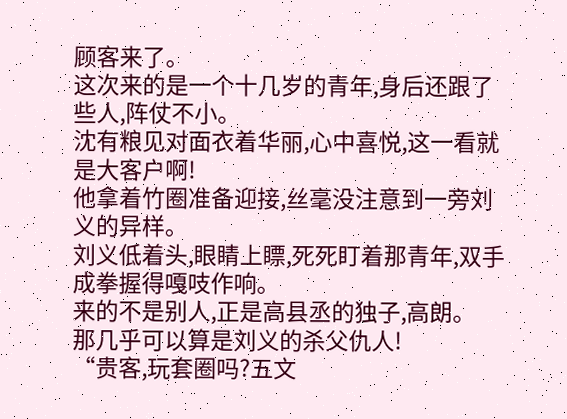顾客来了。
这次来的是一个十几岁的青年,身后还跟了些人,阵仗不小。
沈有粮见对面衣着华丽,心中喜悦,这一看就是大客户啊!
他拿着竹圈准备迎接,丝毫没注意到一旁刘义的异样。
刘义低着头,眼睛上瞟,死死盯着那青年,双手成拳握得嘎吱作响。
来的不是别人,正是高县丞的独子,高朗。
那几乎可以算是刘义的杀父仇人!
“贵客,玩套圈吗?五文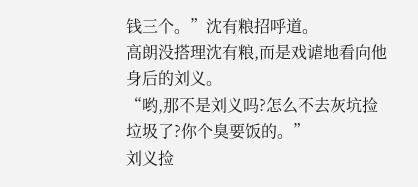钱三个。”沈有粮招呼道。
高朗没搭理沈有粮,而是戏谑地看向他身后的刘义。
“哟,那不是刘义吗?怎么不去灰坑捡垃圾了?你个臭要饭的。”
刘义捡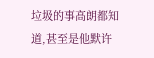垃圾的事高朗都知道,甚至是他默许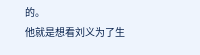的。
他就是想看刘义为了生